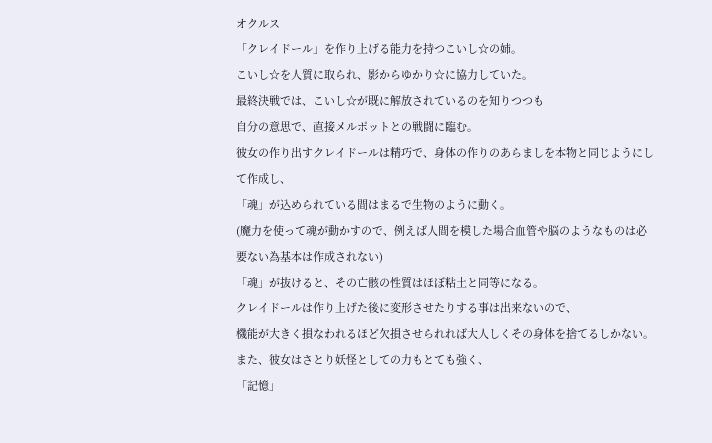オクルス
「クレイドール」を作り上げる能力を持つこいし☆の姉。
こいし☆を人質に取られ、影からゆかり☆に協力していた。
最終決戦では、こいし☆が既に解放されているのを知りつつも
自分の意思で、直接メルポットとの戦闘に臨む。
彼女の作り出すクレイドールは精巧で、身体の作りのあらましを本物と同じようにして作成し、
「魂」が込められている間はまるで生物のように動く。
(魔力を使って魂が動かすので、例えば人間を模した場合血管や脳のようなものは必要ない為基本は作成されない)
「魂」が抜けると、その亡骸の性質はほぼ粘土と同等になる。
クレイドールは作り上げた後に変形させたりする事は出来ないので、
機能が大きく損なわれるほど欠損させられれば大人しくその身体を捨てるしかない。
また、彼女はさとり妖怪としての力もとても強く、
「記憶」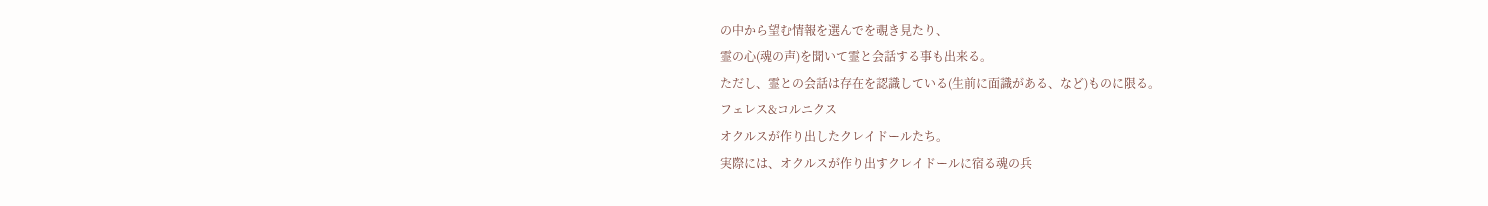の中から望む情報を選んでを覗き見たり、
霊の心(魂の声)を聞いて霊と会話する事も出来る。
ただし、霊との会話は存在を認識している(生前に面識がある、など)ものに限る。
フェレス&コルニクス
オクルスが作り出したクレイドールたち。
実際には、オクルスが作り出すクレイドールに宿る魂の兵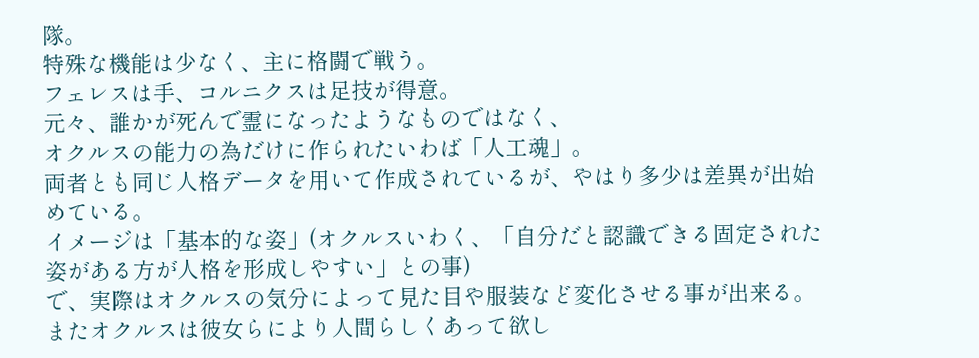隊。
特殊な機能は少なく、主に格闘で戦う。
フェレスは手、コルニクスは足技が得意。
元々、誰かが死んで霊になったようなものではなく、
オクルスの能力の為だけに作られたいわば「人工魂」。
両者とも同じ人格データを用いて作成されているが、やはり多少は差異が出始めている。
イメージは「基本的な姿」(オクルスいわく、「自分だと認識できる固定された姿がある方が人格を形成しやすい」との事)
で、実際はオクルスの気分によって見た目や服装など変化させる事が出来る。
またオクルスは彼女らにより人間らしくあって欲し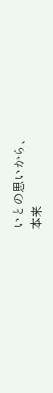いとの思いから、
本来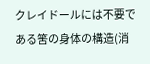クレイドールには不要である筈の身体の構造(消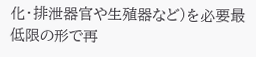化・排泄器官や生殖器など)を必要最低限の形で再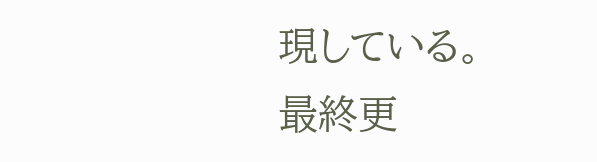現している。
最終更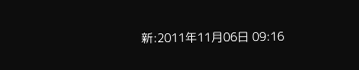新:2011年11月06日 09:16